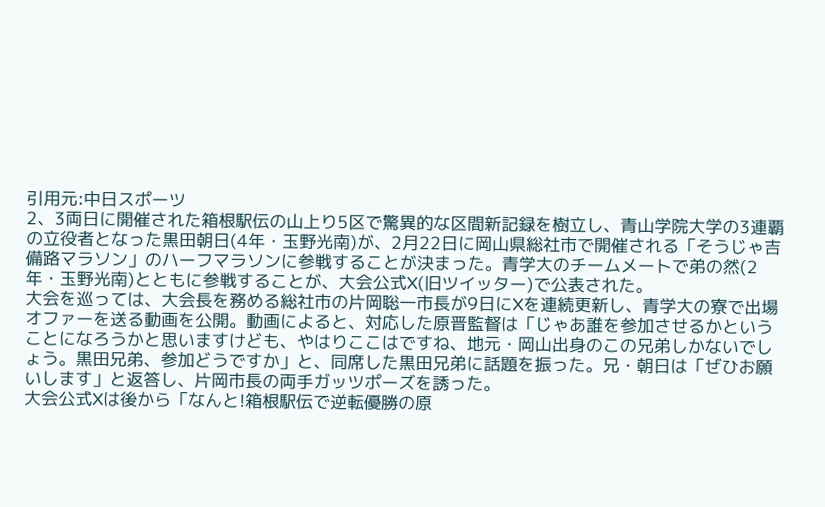引用元:中日スポーツ
2、3両日に開催された箱根駅伝の山上り5区で驚異的な区間新記録を樹立し、青山学院大学の3連覇の立役者となった黒田朝日(4年・玉野光南)が、2月22日に岡山県総社市で開催される「そうじゃ吉備路マラソン」のハーフマラソンに参戦することが決まった。青学大のチームメートで弟の然(2年・玉野光南)とともに参戦することが、大会公式X(旧ツイッター)で公表された。
大会を巡っては、大会長を務める総社市の片岡聡一市長が9日にXを連続更新し、青学大の寮で出場オファーを送る動画を公開。動画によると、対応した原晋監督は「じゃあ誰を参加させるかということになろうかと思いますけども、やはりここはですね、地元・岡山出身のこの兄弟しかないでしょう。黒田兄弟、参加どうですか」と、同席した黒田兄弟に話題を振った。兄・朝日は「ぜひお願いします」と返答し、片岡市長の両手ガッツポーズを誘った。
大会公式Xは後から「なんと!箱根駅伝で逆転優勝の原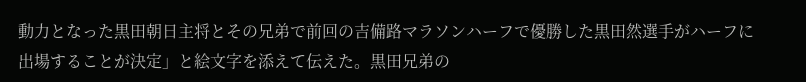動力となった黒田朝日主将とその兄弟で前回の吉備路マラソンハーフで優勝した黒田然選手がハーフに出場することが決定」と絵文字を添えて伝えた。黒田兄弟の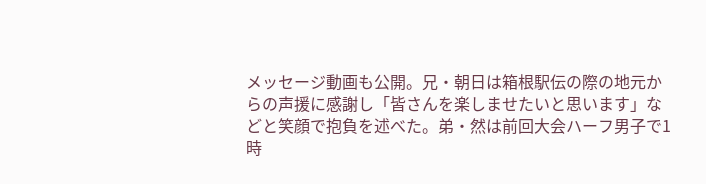メッセージ動画も公開。兄・朝日は箱根駅伝の際の地元からの声援に感謝し「皆さんを楽しませたいと思います」などと笑顔で抱負を述べた。弟・然は前回大会ハーフ男子で1時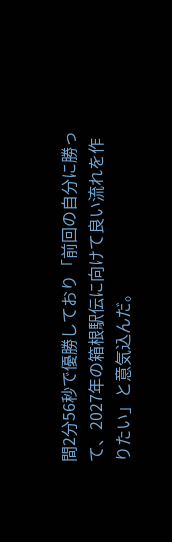間2分56秒で優勝しており「前回の自分に勝って、2027年の箱根駅伝に向けて良い流れを作りたい」と意気込んだ。